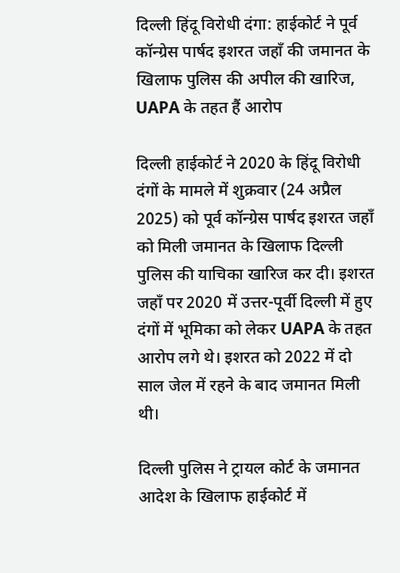दिल्ली हिंदू विरोधी दंगा: हाईकोर्ट ने पूर्व कॉन्ग्रेस पार्षद इशरत जहाँ की जमानत के खिलाफ पुलिस की अपील की खारिज, UAPA के तहत हैं आरोप

दिल्ली हाईकोर्ट ने 2020 के हिंदू विरोधी दंगों के मामले में शुक्रवार (24 अप्रैल 2025) को पूर्व कॉन्ग्रेस पार्षद इशरत जहाँ को मिली जमानत के खिलाफ दिल्ली पुलिस की याचिका खारिज कर दी। इशरत जहाँ पर 2020 में उत्तर-पूर्वी दिल्ली में हुए दंगों में भूमिका को लेकर UAPA के तहत आरोप लगे थे। इशरत को 2022 में दो साल जेल में रहने के बाद जमानत मिली थी।

दिल्ली पुलिस ने ट्रायल कोर्ट के जमानत आदेश के खिलाफ हाईकोर्ट में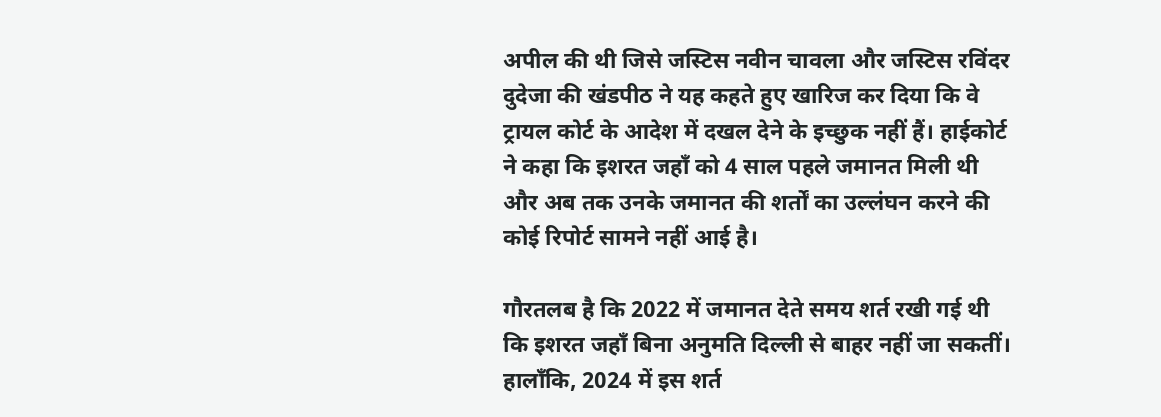अपील की थी जिसे जस्टिस नवीन चावला और जस्टिस रविंदर दुदेजा की खंडपीठ ने यह कहते हुए खारिज कर दिया कि वे ट्रायल कोर्ट के आदेश में दखल देने के इच्छुक नहीं हैं। हाईकोर्ट ने कहा कि इशरत जहाँ को 4 साल पहले जमानत मिली थी और अब तक उनके जमानत की शर्तों का उल्लंघन करने की कोई रिपोर्ट सामने नहीं आई है।

गौरतलब है कि 2022 में जमानत देते समय शर्त रखी गई थी कि इशरत जहाँ बिना अनुमति दिल्ली से बाहर नहीं जा सकतीं। हालाँकि, 2024 में इस शर्त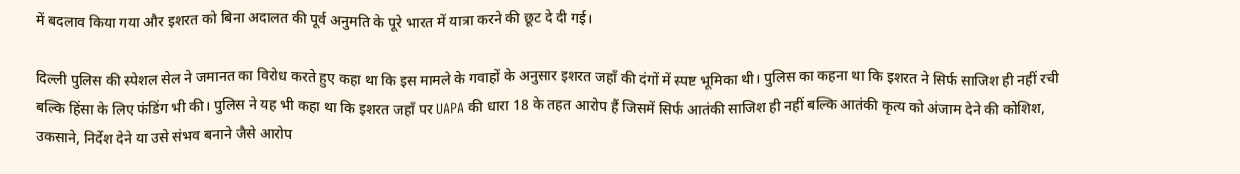में बदलाव किया गया और इशरत को बिना अदालत की पूर्व अनुमति के पूरे भारत में यात्रा करने की छूट दे दी गई।

दिल्ली पुलिस की स्पेशल सेल ने जमानत का विरोध करते हुए कहा था कि इस मामले के गवाहों के अनुसार इशरत जहाँ की दंगों में स्पष्ट भूमिका थी। पुलिस का कहना था कि इशरत ने सिर्फ साजिश ही नहीं रची बल्कि हिंसा के लिए फंडिंग भी की। पुलिस ने यह भी कहा था कि इशरत जहाँ पर UAPA की धारा 18 के तहत आरोप हैं जिसमें सिर्फ आतंकी साजिश ही नहीं बल्कि आतंकी कृत्य को अंजाम देने की कोशिश, उकसाने, निर्देश देने या उसे संभव बनाने जैसे आरोप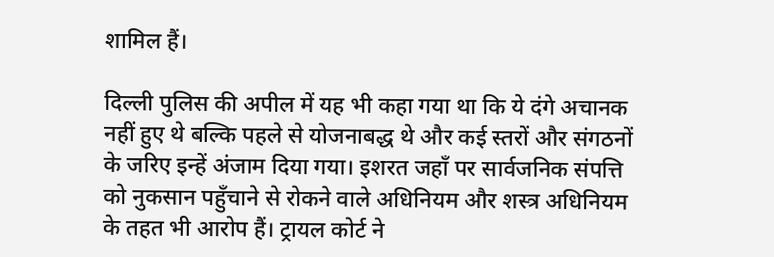शामिल हैं।

दिल्ली पुलिस की अपील में यह भी कहा गया था कि ये दंगे अचानक नहीं हुए थे बल्कि पहले से योजनाबद्ध थे और कई स्तरों और संगठनों के जरिए इन्हें अंजाम दिया गया। इशरत जहाँ पर सार्वजनिक संपत्ति को नुकसान पहुँचाने से रोकने वाले अधिनियम और शस्त्र अधिनियम के तहत भी आरोप हैं। ट्रायल कोर्ट ने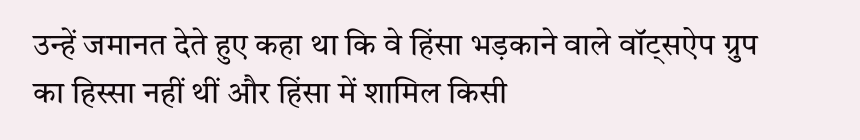उन्हें जमानत देते हुए कहा था कि वे हिंसा भड़काने वाले वॉट्सऐप ग्रुप का हिस्सा नहीं थीं और हिंसा में शामिल किसी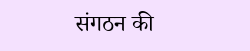संगठन की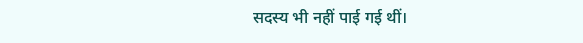सदस्य भी नहीं पाई गई थीं।